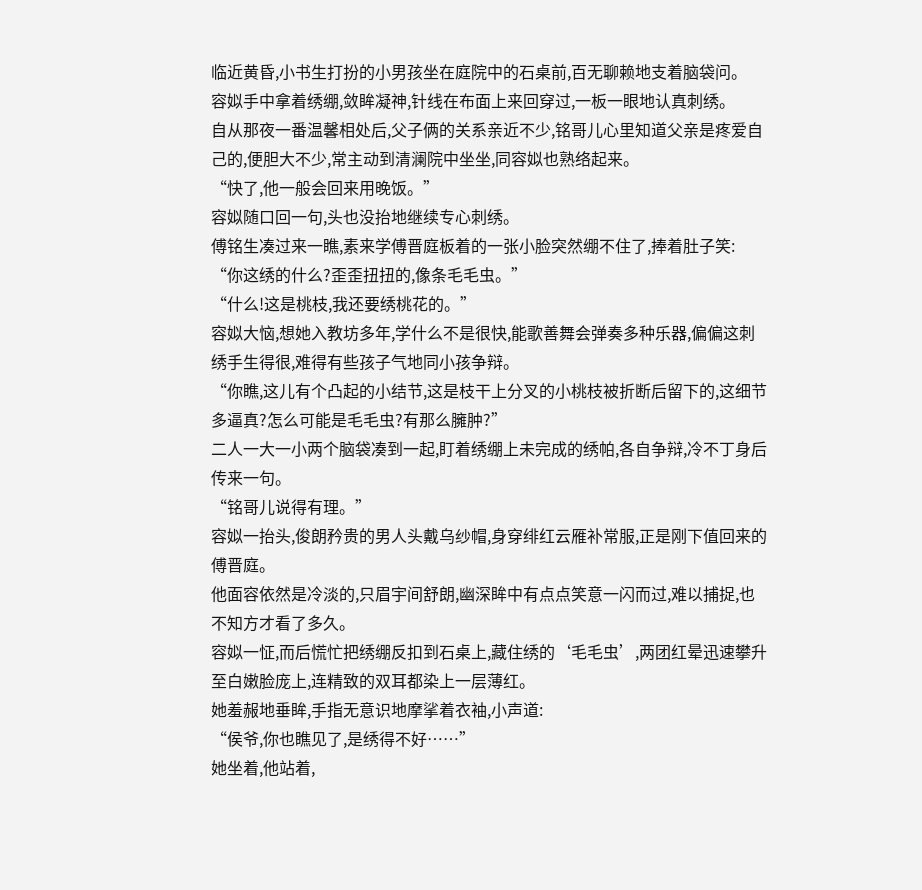临近黄昏,小书生打扮的小男孩坐在庭院中的石桌前,百无聊赖地支着脑袋问。
容姒手中拿着绣绷,敛眸凝神,针线在布面上来回穿过,一板一眼地认真刺绣。
自从那夜一番温馨相处后,父子俩的关系亲近不少,铭哥儿心里知道父亲是疼爱自己的,便胆大不少,常主动到清澜院中坐坐,同容姒也熟络起来。
“快了,他一般会回来用晚饭。”
容姒随口回一句,头也没抬地继续专心刺绣。
傅铭生凑过来一瞧,素来学傅晋庭板着的一张小脸突然绷不住了,捧着肚子笑:
“你这绣的什么?歪歪扭扭的,像条毛毛虫。”
“什么!这是桃枝,我还要绣桃花的。”
容姒大恼,想她入教坊多年,学什么不是很快,能歌善舞会弹奏多种乐器,偏偏这刺绣手生得很,难得有些孩子气地同小孩争辩。
“你瞧,这儿有个凸起的小结节,这是枝干上分叉的小桃枝被折断后留下的,这细节多逼真?怎么可能是毛毛虫?有那么臃肿?”
二人一大一小两个脑袋凑到一起,盯着绣绷上未完成的绣帕,各自争辩,冷不丁身后传来一句。
“铭哥儿说得有理。”
容姒一抬头,俊朗矜贵的男人头戴乌纱帽,身穿绯红云雁补常服,正是刚下值回来的傅晋庭。
他面容依然是冷淡的,只眉宇间舒朗,幽深眸中有点点笑意一闪而过,难以捕捉,也不知方才看了多久。
容姒一怔,而后慌忙把绣绷反扣到石桌上,藏住绣的‘毛毛虫’,两团红晕迅速攀升至白嫩脸庞上,连精致的双耳都染上一层薄红。
她羞赧地垂眸,手指无意识地摩挲着衣袖,小声道:
“侯爷,你也瞧见了,是绣得不好……”
她坐着,他站着,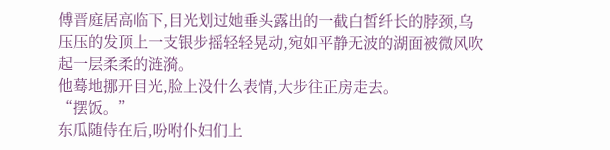傅晋庭居高临下,目光划过她垂头露出的一截白皙纤长的脖颈,乌压压的发顶上一支银步摇轻轻晃动,宛如平静无波的湖面被微风吹起一层柔柔的涟漪。
他蓦地挪开目光,脸上没什么表情,大步往正房走去。
“摆饭。”
东瓜随侍在后,吩咐仆妇们上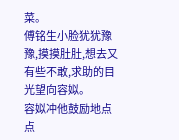菜。
傅铭生小脸犹犹豫豫,摸摸肚肚,想去又有些不敢,求助的目光望向容姒。
容姒冲他鼓励地点点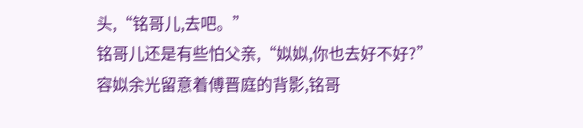头,“铭哥儿,去吧。”
铭哥儿还是有些怕父亲,“姒姒,你也去好不好?”
容姒余光留意着傅晋庭的背影,铭哥